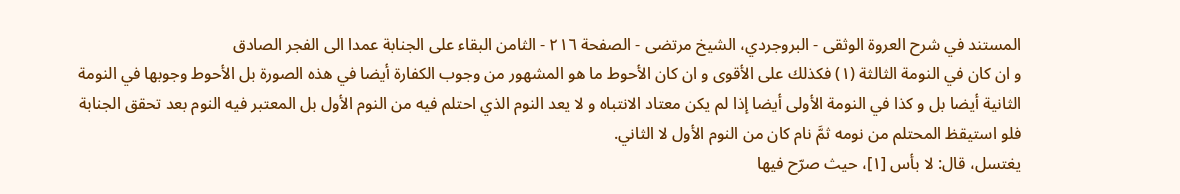المستند في شرح العروة الوثقى - البروجردي، الشيخ مرتضى - الصفحة ٢١٦ - الثامن البقاء على الجنابة عمدا الى الفجر الصادق
و ان كان في النومة الثالثة (١) فكذلك على الأقوى و ان كان الأحوط ما هو المشهور من وجوب الكفارة أيضا في هذه الصورة بل الأحوط وجوبها في النومة الثانية أيضا بل و كذا في النومة الأولى أيضا إذا لم يكن معتاد الانتباه و لا يعد النوم الذي احتلم فيه من النوم الأول بل المعتبر فيه النوم بعد تحقق الجنابة فلو استيقظ المحتلم من نومه ثمَّ نام كان من النوم الأول لا الثاني.
يغتسل، قال: لا بأس [١]، حيث صرّح فيها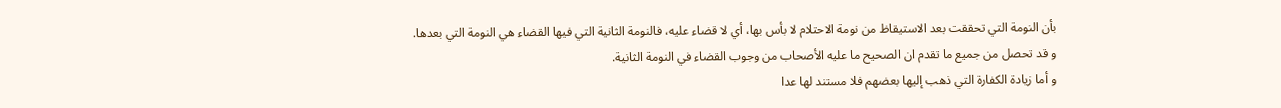بأن النومة التي تحققت بعد الاستيقاظ من نومة الاحتلام لا بأس بها، أي لا قضاء عليه، فالنومة الثانية التي فيها القضاء هي النومة التي بعدها.
و قد تحصل من جميع ما تقدم ان الصحيح ما عليه الأصحاب من وجوب القضاء في النومة الثانية.
و أما زيادة الكفارة التي ذهب إليها بعضهم فلا مستند لها عدا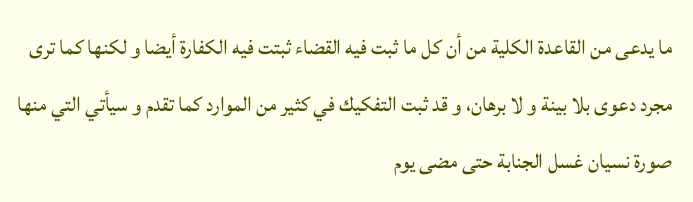ما يدعى من القاعدة الكلية من أن كل ما ثبت فيه القضاء ثبتت فيه الكفارة أيضا و لكنها كما ترى مجرد دعوى بلا بينة و لا برهان، و قد ثبت التفكيك في كثير من الموارد كما تقدم و سيأتي التي منها صورة نسيان غسل الجنابة حتى مضى يوم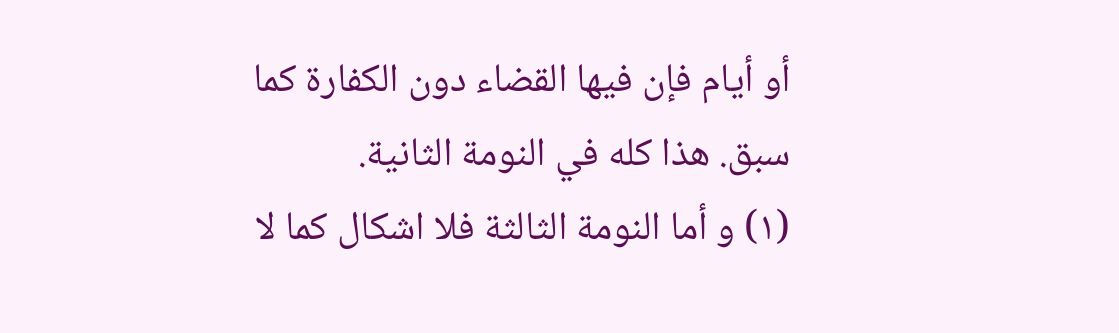أو أيام فإن فيها القضاء دون الكفارة كما سبق. هذا كله في النومة الثانية.
(١) و أما النومة الثالثة فلا اشكال كما لا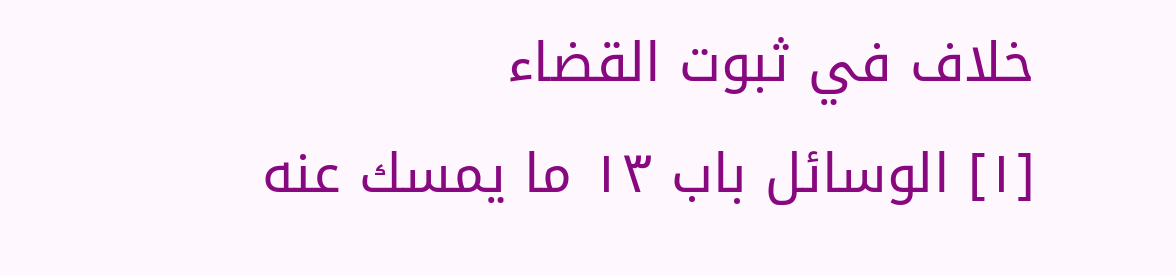خلاف في ثبوت القضاء
[١] الوسائل باب ١٣ ما يمسك عنه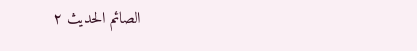الصائم الحديث ٢